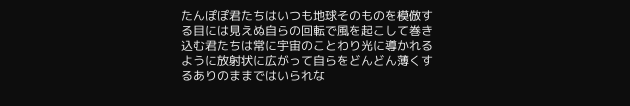たんぽぽ君たちはいつも地球そのものを模倣する目には見えぬ自らの回転で風を起こして巻き込む君たちは常に宇宙のことわり光に導かれるように放射状に広がって自らをどんどん薄くするありのままではいられな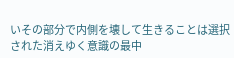いその部分で内側を壊して生きることは選択された消えゆく意識の最中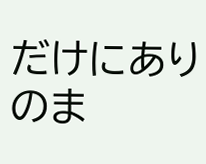だけにありのま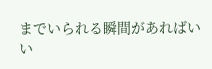までいられる瞬間があればいい